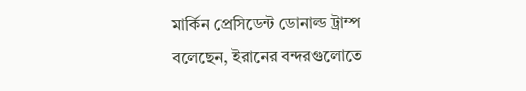মার্কিন প্রেসিডেন্ট ডোনাল্ড ট্রাম্প বলেছেন, ইরানের বন্দরগুলোতে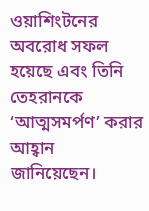ওয়াশিংটনের অবরোধ সফল হয়েছে এবং তিনি তেহরানকে ‘আত্মসমর্পণ’ করার আহ্বান জানিয়েছেন।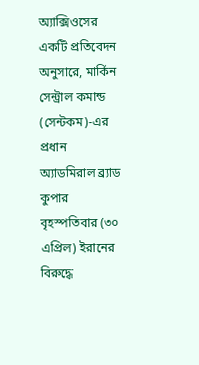অ্যাক্সিওসের একটি প্রতিবেদন অনুসারে, মার্কিন সেন্ট্রাল কমান্ড (সেন্টকম)-এর প্রধান অ্যাডমিরাল ব্র্যাড কুপার বৃহস্পতিবার (৩০ এপ্রিল) ইরানের বিরুদ্ধে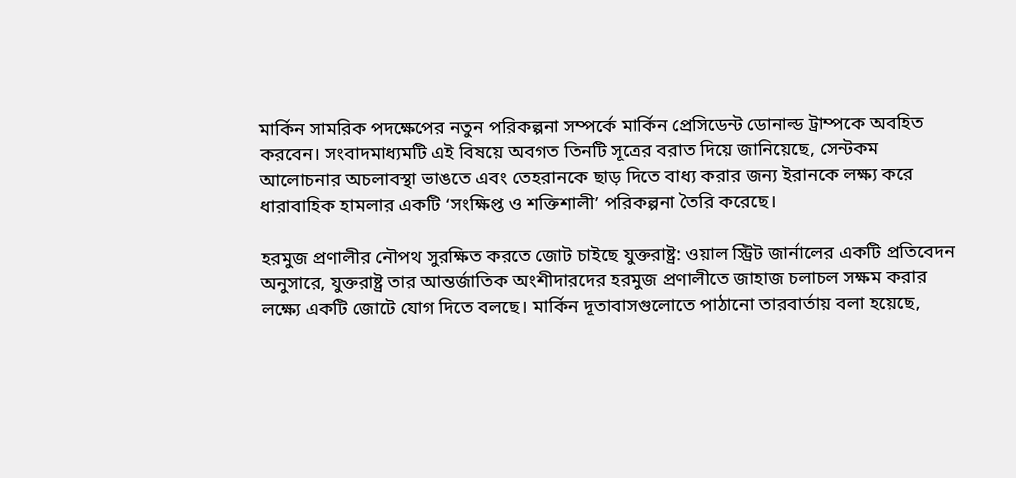মার্কিন সামরিক পদক্ষেপের নতুন পরিকল্পনা সম্পর্কে মার্কিন প্রেসিডেন্ট ডোনাল্ড ট্রাম্পকে অবহিত করবেন। সংবাদমাধ্যমটি এই বিষয়ে অবগত তিনটি সূত্রের বরাত দিয়ে জানিয়েছে, সেন্টকম আলোচনার অচলাবস্থা ভাঙতে এবং তেহরানকে ছাড় দিতে বাধ্য করার জন্য ইরানকে লক্ষ্য করে ধারাবাহিক হামলার একটি ‘সংক্ষিপ্ত ও শক্তিশালী’ পরিকল্পনা তৈরি করেছে।

হরমুজ প্রণালীর নৌপথ সুরক্ষিত করতে জোট চাইছে যুক্তরাষ্ট্র: ওয়াল স্ট্রিট জার্নালের একটি প্রতিবেদন অনুসারে, যুক্তরাষ্ট্র তার আন্তর্জাতিক অংশীদারদের হরমুজ প্রণালীতে জাহাজ চলাচল সক্ষম করার লক্ষ্যে একটি জোটে যোগ দিতে বলছে। মার্কিন দূতাবাসগুলোতে পাঠানো তারবার্তায় বলা হয়েছে,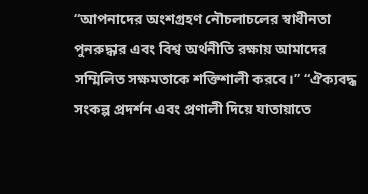“আপনাদের অংশগ্রহণ নৌচলাচলের স্বাধীনতা পুনরুদ্ধার এবং বিশ্ব অর্থনীতি রক্ষায় আমাদের সম্মিলিত সক্ষমতাকে শক্তিশালী করবে।” “ঐক্যবদ্ধ সংকল্প প্রদর্শন এবং প্রণালী দিয়ে যাতায়াতে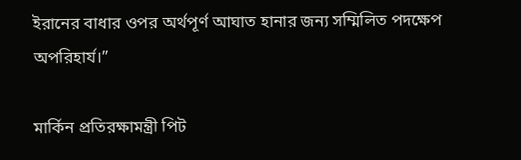ইরানের বাধার ওপর অর্থপূর্ণ আঘাত হানার জন্য সম্মিলিত পদক্ষেপ অপরিহার্য।”

মার্কিন প্রতিরক্ষামন্ত্রী পিট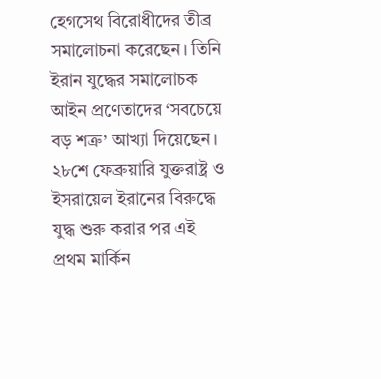হেগসেথ বিরোধীদের তীব্র সমালোচনা করেছেন। তিনি ইরান যুদ্ধের সমালোচক আইন প্রণেতাদের ‘সবচেয়ে বড় শত্রু’ আখ্যা দিয়েছেন। ২৮শে ফেব্রুয়ারি যুক্তরাষ্ট্র ও ইসরায়েল ইরানের বিরুদ্ধে যুদ্ধ শুরু করার পর এই প্রথম মার্কিন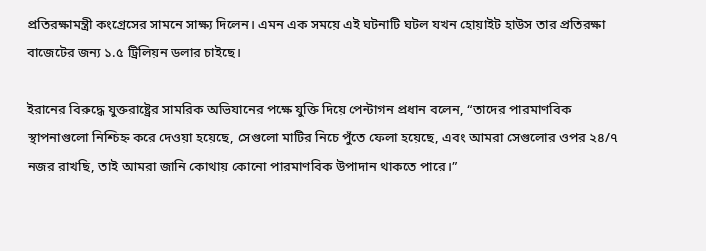প্রতিরক্ষামন্ত্রী কংগ্রেসের সামনে সাক্ষ্য দিলেন। এমন এক সময়ে এই ঘটনাটি ঘটল যখন হোয়াইট হাউস তার প্রতিরক্ষা বাজেটের জন্য ১.৫ ট্রিলিয়ন ডলার চাইছে।

ইরানের বিরুদ্ধে যুক্তরাষ্ট্রের সামরিক অভিযানের পক্ষে যুক্তি দিয়ে পেন্টাগন প্রধান বলেন, “তাদের পারমাণবিক স্থাপনাগুলো নিশ্চিহ্ন করে দেওয়া হয়েছে, সেগুলো মাটির নিচে পুঁতে ফেলা হয়েছে, এবং আমরা সেগুলোর ওপর ২৪/৭ নজর রাখছি, তাই আমরা জানি কোথায় কোনো পারমাণবিক উপাদান থাকতে পারে।”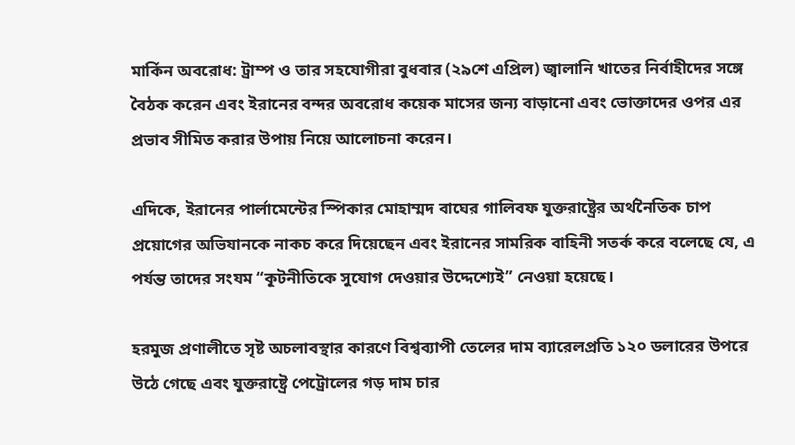মার্কিন অবরোধ: ট্রাম্প ও তার সহযোগীরা বুধবার (২৯শে এপ্রিল) জ্বালানি খাতের নির্বাহীদের সঙ্গে বৈঠক করেন এবং ইরানের বন্দর অবরোধ কয়েক মাসের জন্য বাড়ানো এবং ভোক্তাদের ওপর এর প্রভাব সীমিত করার উপায় নিয়ে আলোচনা করেন।

এদিকে, ইরানের পার্লামেন্টের স্পিকার মোহাম্মদ বাঘের গালিবফ যুক্তরাষ্ট্রের অর্থনৈতিক চাপ প্রয়োগের অভিযানকে নাকচ করে দিয়েছেন এবং ইরানের সামরিক বাহিনী সতর্ক করে বলেছে যে, এ পর্যন্ত তাদের সংযম “কূটনীতিকে সুযোগ দেওয়ার উদ্দেশ্যেই” নেওয়া হয়েছে।

হরমুজ প্রণালীতে সৃষ্ট অচলাবস্থার কারণে বিশ্বব্যাপী তেলের দাম ব্যারেলপ্রতি ১২০ ডলারের উপরে উঠে গেছে এবং যুক্তরাষ্ট্রে পেট্রোলের গড় দাম চার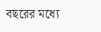বছরের মধ্যে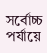সর্বোচ্চ পর্যায়ে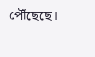পৌঁছেছে।